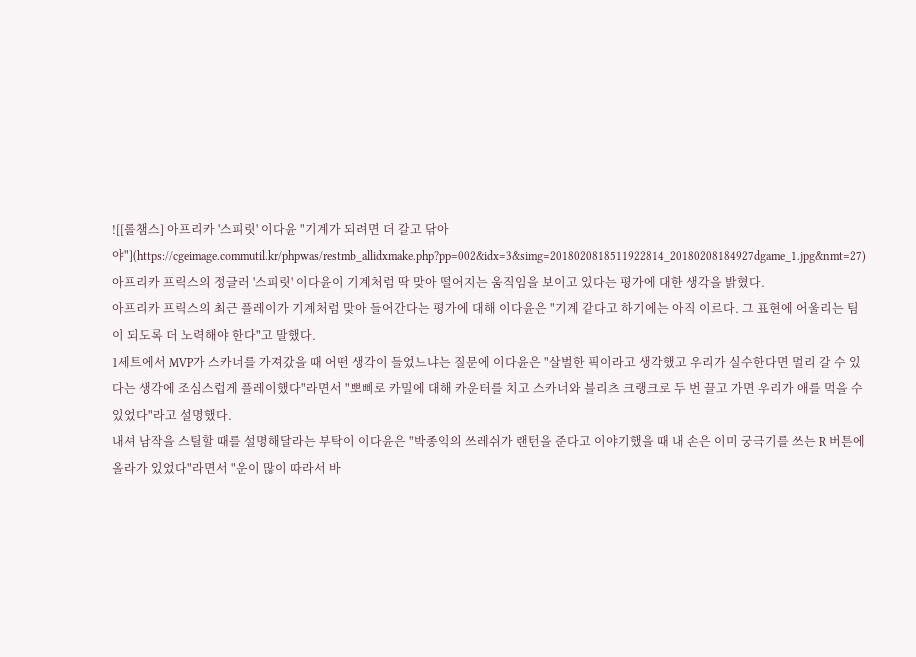![[롤챔스] 아프리카 '스피릿' 이다윤 "기계가 되려면 더 갈고 닦아야"](https://cgeimage.commutil.kr/phpwas/restmb_allidxmake.php?pp=002&idx=3&simg=2018020818511922814_20180208184927dgame_1.jpg&nmt=27)
아프리카 프릭스의 정글러 '스피릿' 이다윤이 기계처럼 딱 맞아 떨어지는 움직임을 보이고 있다는 평가에 대한 생각을 밝혔다.
아프리카 프릭스의 최근 플레이가 기계처럼 맞아 들어간다는 평가에 대해 이다윤은 "기계 같다고 하기에는 아직 이르다. 그 표현에 어울리는 팀이 되도록 더 노력해야 한다"고 말했다.
1세트에서 MVP가 스카너를 가져갔을 때 어떤 생각이 들었느냐는 질문에 이다윤은 "살벌한 픽이라고 생각했고 우리가 실수한다면 멀리 갈 수 있다는 생각에 조심스럽게 플레이했다"라면서 "뽀삐로 카밀에 대해 카운터를 치고 스카너와 블리츠 크랭크로 두 번 끌고 가면 우리가 애를 먹을 수 있었다"라고 설명했다.
내셔 남작을 스틸할 때를 설명해달라는 부탁이 이다윤은 "박종익의 쓰레쉬가 랜턴을 준다고 이야기했을 때 내 손은 이미 궁극기를 쓰는 R 버튼에 올라가 있었다"라면서 "운이 많이 따라서 바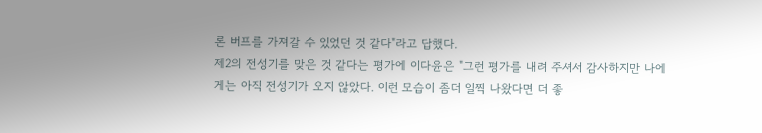론 버프를 가져갈 수 있었던 것 같다"라고 답했다.
제2의 전성기를 맞은 것 같다는 평가에 이다윤은 "그런 평가를 내려 주셔서 감사하지만 나에게는 아직 전성기가 오지 않았다. 이런 모습이 좀더 일찍 나왔다면 더 좋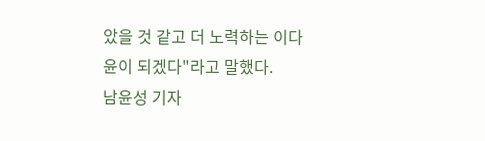았을 것 같고 더 노력하는 이다윤이 되겠다"라고 말했다.
남윤성 기자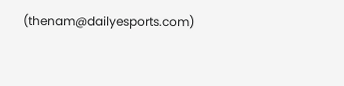(thenam@dailyesports.com)